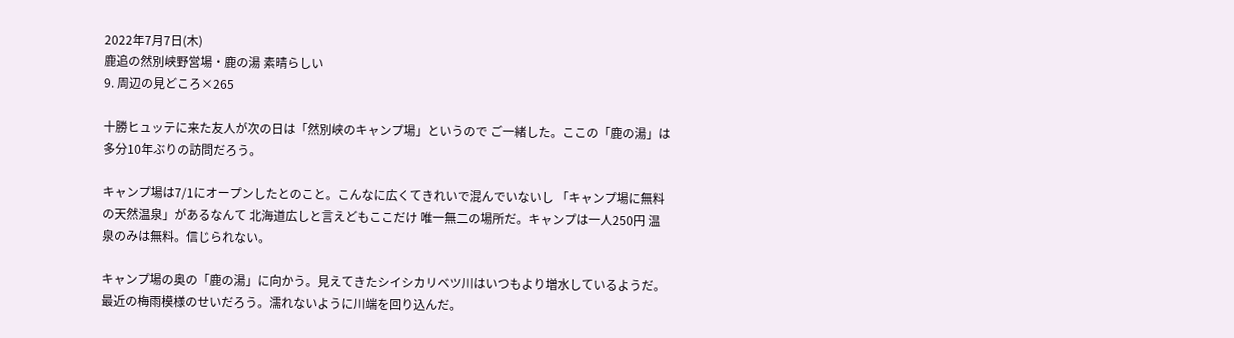2022年7月7日(木)
鹿追の然別峡野営場・鹿の湯 素晴らしい
9. 周辺の見どころ×265

十勝ヒュッテに来た友人が次の日は「然別峡のキャンプ場」というので ご一緒した。ここの「鹿の湯」は多分10年ぶりの訪問だろう。

キャンプ場は7/1にオープンしたとのこと。こんなに広くてきれいで混んでいないし 「キャンプ場に無料の天然温泉」があるなんて 北海道広しと言えどもここだけ 唯一無二の場所だ。キャンプは一人250円 温泉のみは無料。信じられない。

キャンプ場の奥の「鹿の湯」に向かう。見えてきたシイシカリベツ川はいつもより増水しているようだ。最近の梅雨模様のせいだろう。濡れないように川端を回り込んだ。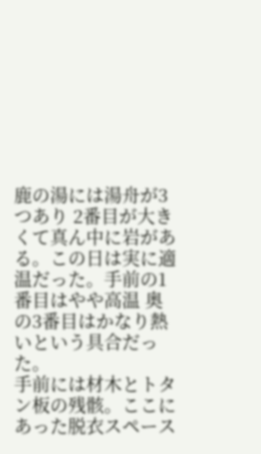鹿の湯には湯舟が3つあり 2番目が大きくて真ん中に岩がある。この日は実に適温だった。手前の1番目はやや高温 奥の3番目はかなり熱いという具合だった。
手前には材木とトタン板の残骸。ここにあった脱衣スペース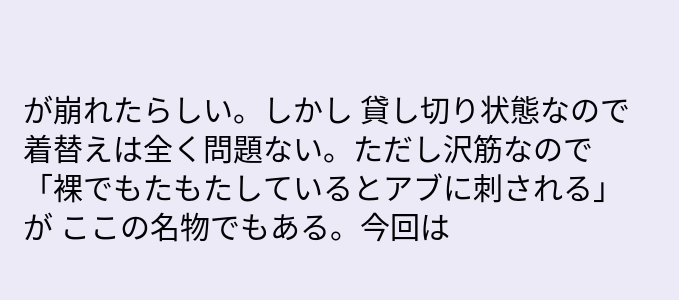が崩れたらしい。しかし 貸し切り状態なので着替えは全く問題ない。ただし沢筋なので 「裸でもたもたしているとアブに刺される」が ここの名物でもある。今回は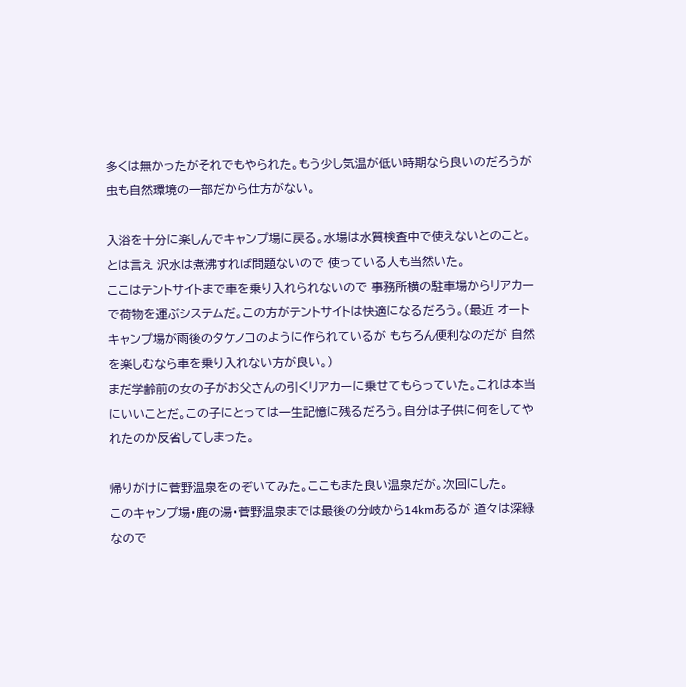多くは無かったがそれでもやられた。もう少し気温が低い時期なら良いのだろうが 虫も自然環境の一部だから仕方がない。

入浴を十分に楽しんでキャンプ場に戻る。水場は水質検査中で使えないとのこと。とは言え 沢水は煮沸すれば問題ないので 使っている人も当然いた。
ここはテントサイトまで車を乗り入れられないので 事務所横の駐車場からリアカーで荷物を運ぶシステムだ。この方がテントサイトは快適になるだろう。(最近 オートキャンプ場が雨後のタケノコのように作られているが もちろん便利なのだが 自然を楽しむなら車を乗り入れない方が良い。)
まだ学齢前の女の子がお父さんの引くリアカーに乗せてもらっていた。これは本当にいいことだ。この子にとっては一生記憶に残るだろう。自分は子供に何をしてやれたのか反省してしまった。

帰りがけに菅野温泉をのぞいてみた。ここもまた良い温泉だが。次回にした。
このキャンプ場・鹿の湯・菅野温泉までは最後の分岐から14kmあるが 道々は深緑なので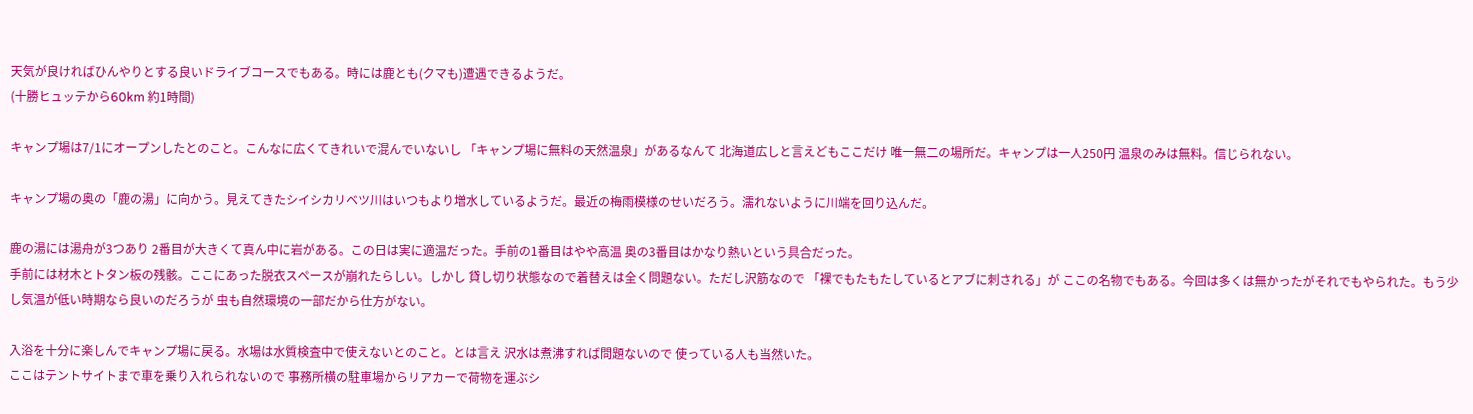天気が良ければひんやりとする良いドライブコースでもある。時には鹿とも(クマも)遭遇できるようだ。
(十勝ヒュッテから60km 約1時間)

キャンプ場は7/1にオープンしたとのこと。こんなに広くてきれいで混んでいないし 「キャンプ場に無料の天然温泉」があるなんて 北海道広しと言えどもここだけ 唯一無二の場所だ。キャンプは一人250円 温泉のみは無料。信じられない。

キャンプ場の奥の「鹿の湯」に向かう。見えてきたシイシカリベツ川はいつもより増水しているようだ。最近の梅雨模様のせいだろう。濡れないように川端を回り込んだ。

鹿の湯には湯舟が3つあり 2番目が大きくて真ん中に岩がある。この日は実に適温だった。手前の1番目はやや高温 奥の3番目はかなり熱いという具合だった。
手前には材木とトタン板の残骸。ここにあった脱衣スペースが崩れたらしい。しかし 貸し切り状態なので着替えは全く問題ない。ただし沢筋なので 「裸でもたもたしているとアブに刺される」が ここの名物でもある。今回は多くは無かったがそれでもやられた。もう少し気温が低い時期なら良いのだろうが 虫も自然環境の一部だから仕方がない。

入浴を十分に楽しんでキャンプ場に戻る。水場は水質検査中で使えないとのこと。とは言え 沢水は煮沸すれば問題ないので 使っている人も当然いた。
ここはテントサイトまで車を乗り入れられないので 事務所横の駐車場からリアカーで荷物を運ぶシ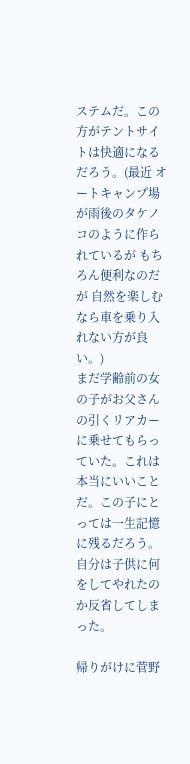ステムだ。この方がテントサイトは快適になるだろう。(最近 オートキャンプ場が雨後のタケノコのように作られているが もちろん便利なのだが 自然を楽しむなら車を乗り入れない方が良い。)
まだ学齢前の女の子がお父さんの引くリアカーに乗せてもらっていた。これは本当にいいことだ。この子にとっては一生記憶に残るだろう。自分は子供に何をしてやれたのか反省してしまった。

帰りがけに菅野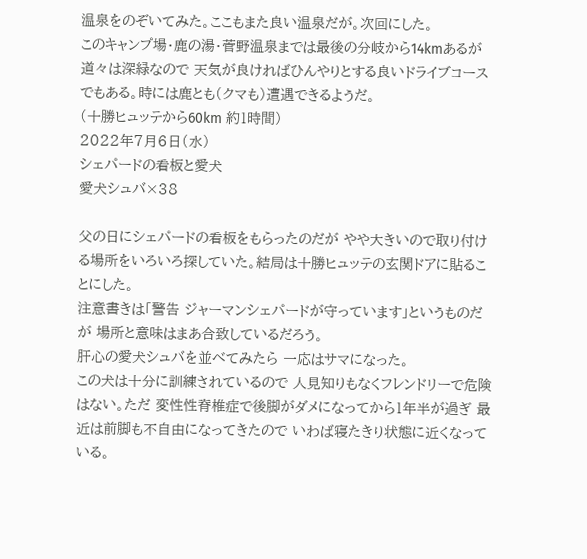温泉をのぞいてみた。ここもまた良い温泉だが。次回にした。
このキャンプ場・鹿の湯・菅野温泉までは最後の分岐から14kmあるが 道々は深緑なので 天気が良ければひんやりとする良いドライブコースでもある。時には鹿とも(クマも)遭遇できるようだ。
(十勝ヒュッテから60km 約1時間)
2022年7月6日(水)
シェパードの看板と愛犬
愛犬シュバ×38

父の日にシェパードの看板をもらったのだが やや大きいので取り付ける場所をいろいろ探していた。結局は十勝ヒュッテの玄関ドアに貼ることにした。
注意書きは「警告 ジャーマンシェパードが守っています」というものだが 場所と意味はまあ合致しているだろう。
肝心の愛犬シュバを並べてみたら 一応はサマになった。
この犬は十分に訓練されているので 人見知りもなくフレンドリーで危険はない。ただ 変性性脊椎症で後脚がダメになってから1年半が過ぎ 最近は前脚も不自由になってきたので いわば寝たきり状態に近くなっている。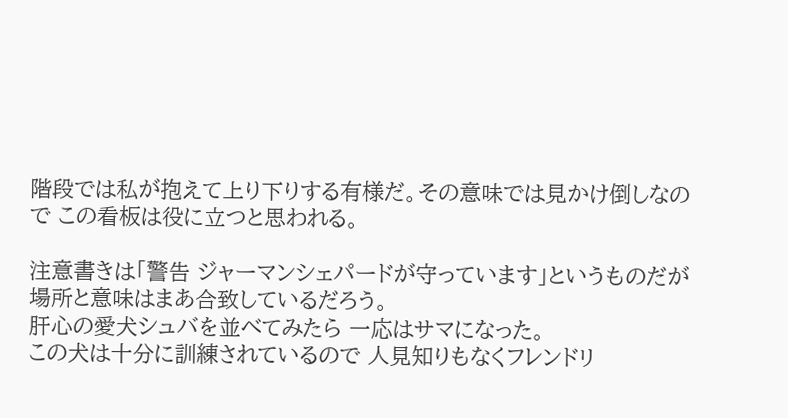階段では私が抱えて上り下りする有様だ。その意味では見かけ倒しなので この看板は役に立つと思われる。

注意書きは「警告 ジャーマンシェパードが守っています」というものだが 場所と意味はまあ合致しているだろう。
肝心の愛犬シュバを並べてみたら 一応はサマになった。
この犬は十分に訓練されているので 人見知りもなくフレンドリ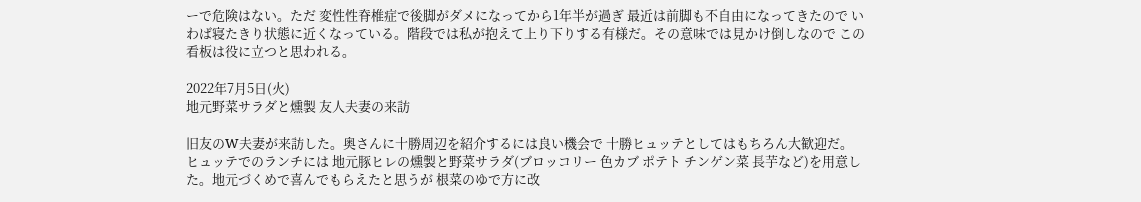ーで危険はない。ただ 変性性脊椎症で後脚がダメになってから1年半が過ぎ 最近は前脚も不自由になってきたので いわば寝たきり状態に近くなっている。階段では私が抱えて上り下りする有様だ。その意味では見かけ倒しなので この看板は役に立つと思われる。

2022年7月5日(火)
地元野菜サラダと燻製 友人夫妻の来訪

旧友のW夫妻が来訪した。奥さんに十勝周辺を紹介するには良い機会で 十勝ヒュッテとしてはもちろん大歓迎だ。
ヒュッテでのランチには 地元豚ヒレの燻製と野菜サラダ(ブロッコリー 色カブ ポテト チンゲン菜 長芋など)を用意した。地元づくめで喜んでもらえたと思うが 根菜のゆで方に改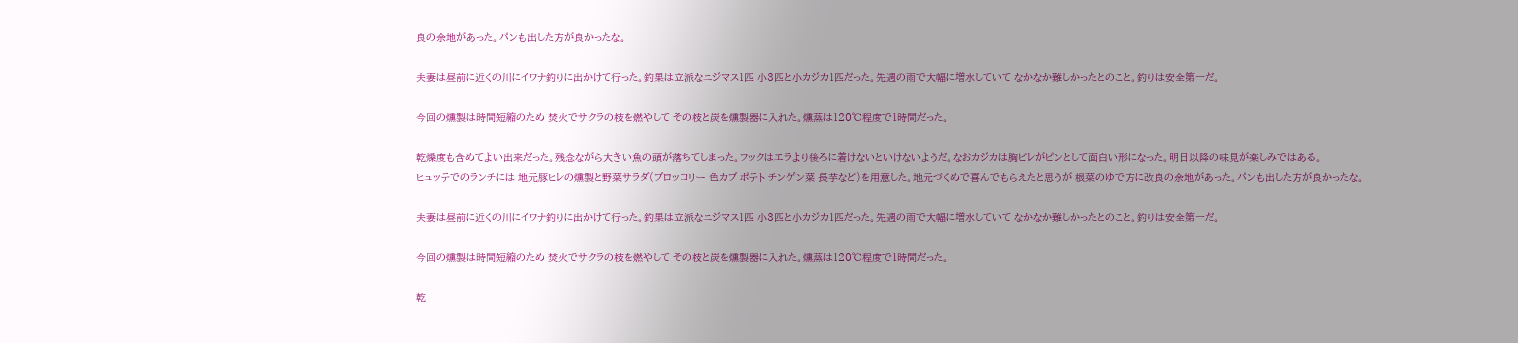良の余地があった。パンも出した方が良かったな。

夫妻は昼前に近くの川にイワナ釣りに出かけて行った。釣果は立派なニジマス1匹 小3匹と小カジカ1匹だった。先週の雨で大幅に増水していて なかなか難しかったとのこと。釣りは安全第一だ。

今回の燻製は時間短縮のため 焚火でサクラの枝を燃やして その枝と炭を燻製器に入れた。燻蒸は120℃程度で1時間だった。

乾燥度も含めてよい出来だった。残念ながら大きい魚の頭が落ちてしまった。フックはエラより後ろに着けないといけないようだ。なおカジカは胸ビレがピンとして面白い形になった。明日以降の味見が楽しみではある。
ヒュッテでのランチには 地元豚ヒレの燻製と野菜サラダ(ブロッコリー 色カブ ポテト チンゲン菜 長芋など)を用意した。地元づくめで喜んでもらえたと思うが 根菜のゆで方に改良の余地があった。パンも出した方が良かったな。

夫妻は昼前に近くの川にイワナ釣りに出かけて行った。釣果は立派なニジマス1匹 小3匹と小カジカ1匹だった。先週の雨で大幅に増水していて なかなか難しかったとのこと。釣りは安全第一だ。

今回の燻製は時間短縮のため 焚火でサクラの枝を燃やして その枝と炭を燻製器に入れた。燻蒸は120℃程度で1時間だった。

乾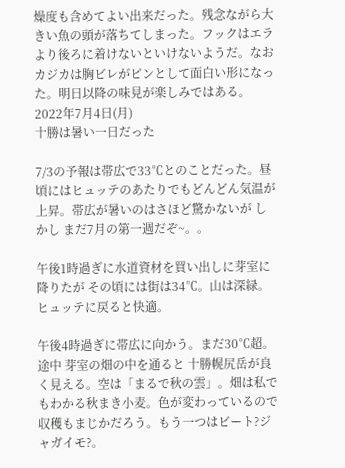燥度も含めてよい出来だった。残念ながら大きい魚の頭が落ちてしまった。フックはエラより後ろに着けないといけないようだ。なおカジカは胸ビレがピンとして面白い形になった。明日以降の味見が楽しみではある。
2022年7月4日(月)
十勝は暑い一日だった

7/3の予報は帯広で33℃とのことだった。昼頃にはヒュッテのあたりでもどんどん気温が上昇。帯広が暑いのはさほど驚かないが しかし まだ7月の第一週だぞ~。。

午後1時過ぎに水道資材を買い出しに芽室に降りたが その頃には街は34℃。山は深緑。ヒュッテに戻ると快適。

午後4時過ぎに帯広に向かう。まだ30℃超。途中 芽室の畑の中を通ると 十勝幌尻岳が良く見える。空は「まるで秋の雲」。畑は私でもわかる秋まき小麦。色が変わっているので 収穫もまじかだろう。もう一つはビート?ジャガイモ?。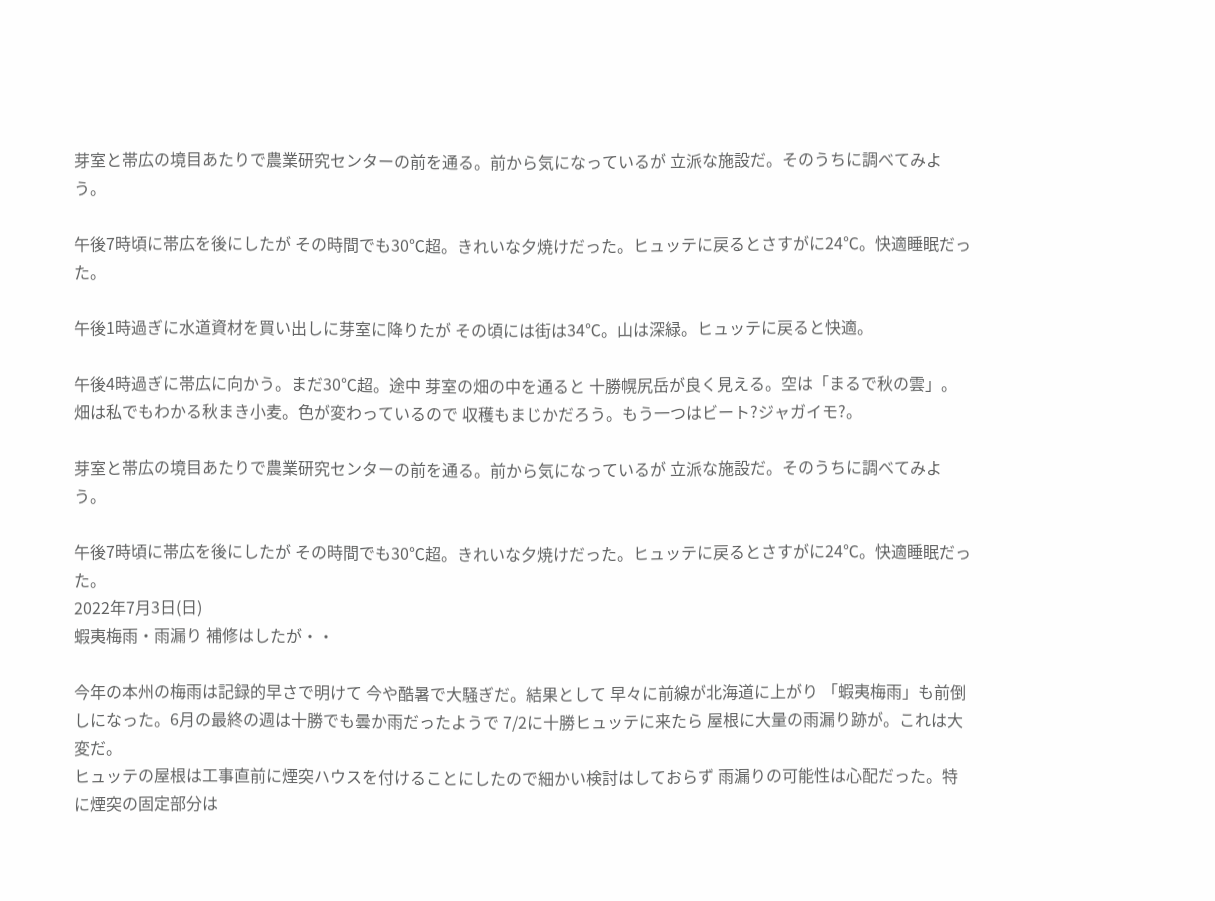芽室と帯広の境目あたりで農業研究センターの前を通る。前から気になっているが 立派な施設だ。そのうちに調べてみよう。

午後7時頃に帯広を後にしたが その時間でも30℃超。きれいな夕焼けだった。ヒュッテに戻るとさすがに24℃。快適睡眠だった。

午後1時過ぎに水道資材を買い出しに芽室に降りたが その頃には街は34℃。山は深緑。ヒュッテに戻ると快適。

午後4時過ぎに帯広に向かう。まだ30℃超。途中 芽室の畑の中を通ると 十勝幌尻岳が良く見える。空は「まるで秋の雲」。畑は私でもわかる秋まき小麦。色が変わっているので 収穫もまじかだろう。もう一つはビート?ジャガイモ?。

芽室と帯広の境目あたりで農業研究センターの前を通る。前から気になっているが 立派な施設だ。そのうちに調べてみよう。

午後7時頃に帯広を後にしたが その時間でも30℃超。きれいな夕焼けだった。ヒュッテに戻るとさすがに24℃。快適睡眠だった。
2022年7月3日(日)
蝦夷梅雨・雨漏り 補修はしたが・・

今年の本州の梅雨は記録的早さで明けて 今や酷暑で大騒ぎだ。結果として 早々に前線が北海道に上がり 「蝦夷梅雨」も前倒しになった。6月の最終の週は十勝でも曇か雨だったようで 7/2に十勝ヒュッテに来たら 屋根に大量の雨漏り跡が。これは大変だ。
ヒュッテの屋根は工事直前に煙突ハウスを付けることにしたので細かい検討はしておらず 雨漏りの可能性は心配だった。特に煙突の固定部分は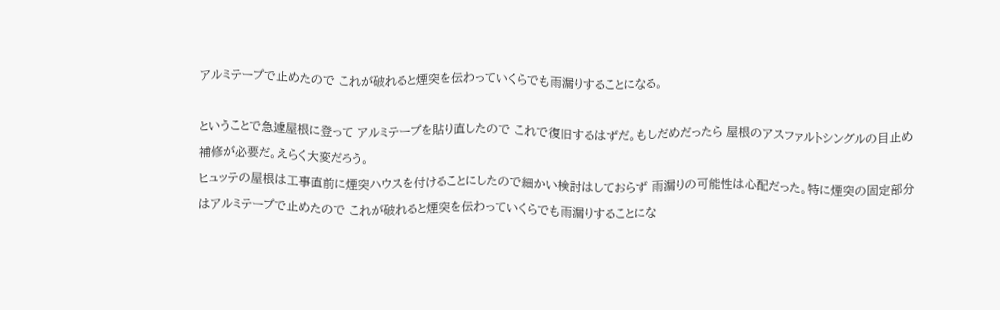アルミテープで止めたので これが破れると煙突を伝わっていくらでも雨漏りすることになる。

ということで急遽屋根に登って アルミテープを貼り直したので これで復旧するはずだ。もしだめだったら 屋根のアスファルトシングルの目止め補修が必要だ。えらく大変だろう。
ヒュッテの屋根は工事直前に煙突ハウスを付けることにしたので細かい検討はしておらず 雨漏りの可能性は心配だった。特に煙突の固定部分はアルミテープで止めたので これが破れると煙突を伝わっていくらでも雨漏りすることにな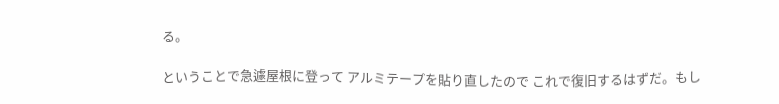る。

ということで急遽屋根に登って アルミテープを貼り直したので これで復旧するはずだ。もし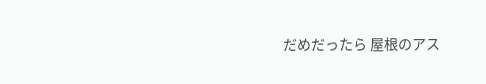だめだったら 屋根のアス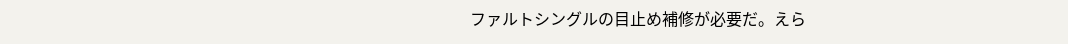ファルトシングルの目止め補修が必要だ。えら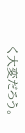く大変だろう。